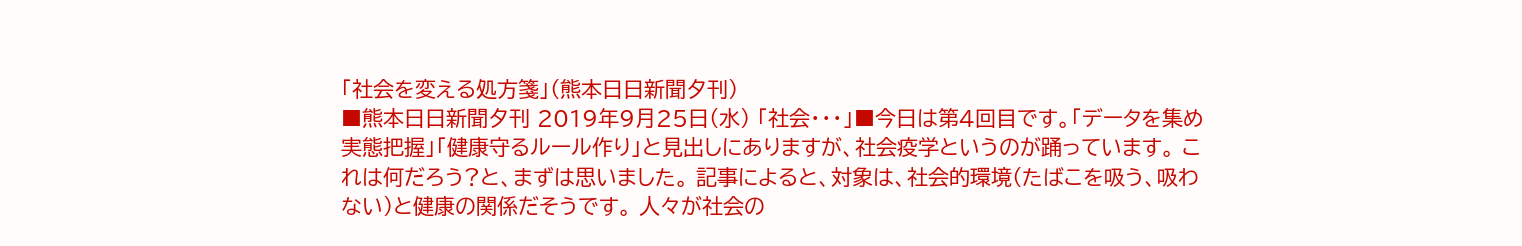「社会を変える処方箋」(熊本日日新聞夕刊)
■熊本日日新聞夕刊 2019年9月25日(水) 「社会・・・」■今日は第4回目です。「データを集め実態把握」「健康守るルール作り」と見出しにありますが、社会疫学というのが踊っています。 これは何だろう?と、まずは思いました。 記事によると、対象は、社会的環境(たばこを吸う、吸わない)と健康の関係だそうです。 人々が社会の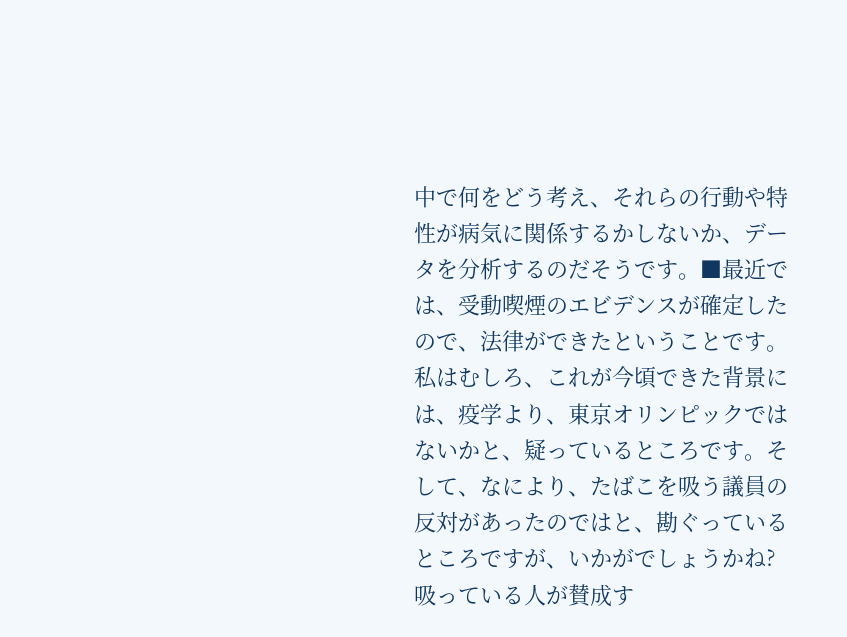中で何をどう考え、それらの行動や特性が病気に関係するかしないか、データを分析するのだそうです。■最近では、受動喫煙のエビデンスが確定したので、法律ができたということです。 私はむしろ、これが今頃できた背景には、疫学より、東京オリンピックではないかと、疑っているところです。そして、なにより、たばこを吸う議員の反対があったのではと、勘ぐっているところですが、いかがでしょうかね? 吸っている人が賛成す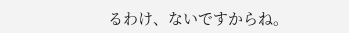るわけ、ないですからね。